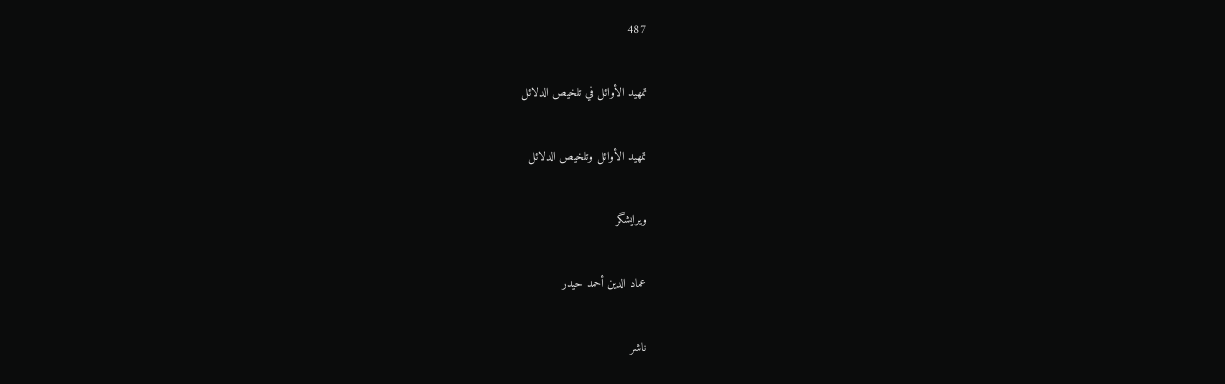487

تمهيد الأوائل في تلخيص الدلائل

تمهيد الأوائل وتلخيص الدلائل

ویرایشگر

عماد الدين أحمد حيدر

ناشر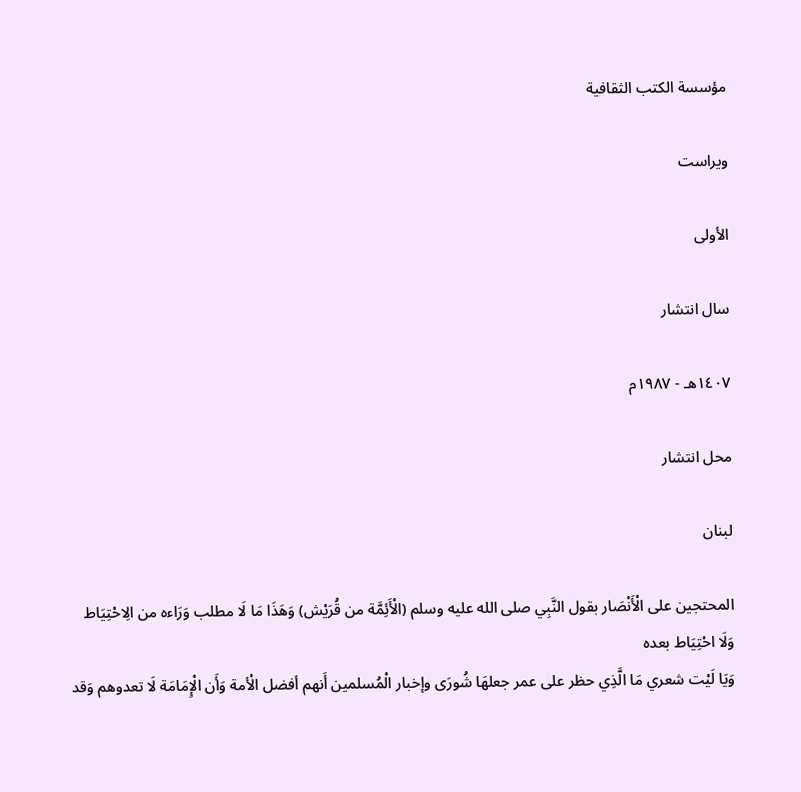مؤسسة الكتب الثقافية

ویراست

الأولى

سال انتشار

١٤٠٧هـ - ١٩٨٧م

محل انتشار

لبنان

المحتجين على الْأَنْصَار بقول النَّبِي صلى الله عليه وسلم (الْأَئِمَّة من قُرَيْش) وَهَذَا مَا لَا مطلب وَرَاءه من الِاحْتِيَاط وَلَا احْتِيَاط بعده
وَيَا لَيْت شعري مَا الَّذِي حظر على عمر جعلهَا شُورَى وإخبار الْمُسلمين أَنهم أفضل الْأمة وَأَن الْإِمَامَة لَا تعدوهم وَقد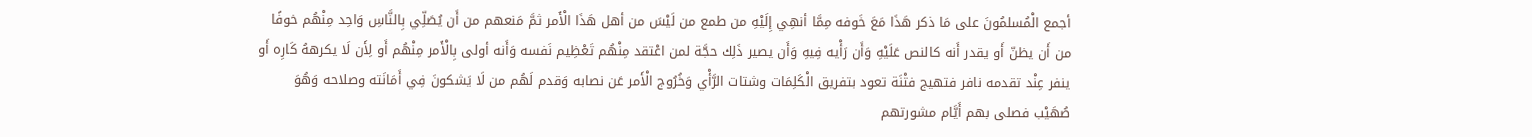أجمع الْمُسلمُونَ على مَا ذكر هَذَا مَعَ خَوفه مِمَّا أنهِي إِلَيْهِ من طمع من لَيْسَ من أهل هَذَا الْأَمر ثمَّ مَنعهم من أَن يُصَلِّي بِالنَّاسِ وَاحِد مِنْهُم خوفًا من أَن يظنّ أَو يقدر أَنه كالنص عَلَيْهِ وَأَن رَأْيه فِيهِ وَأَن يصير ذَلِك حجَّة لمن اعْتقد مِنْهُم تَعْظِيم نَفسه وَأَنه أولى بِالْأَمر مِنْهُم أَو لِأَن لَا يكرههُ كَارِه أَو ينفر عِنْد تقدمه نافر فتهيج فتْنَة تعود بتفريق الْكَلِمَات وشتات الرَّأْي وَخُرُوج الْأَمر عَن نصابه وَقدم لَهُم من لَا يَشكونَ فِي أَمَانَته وصلاحه وَهُوَ صُهَيْب فصلى بهم أَيَّام مشورتهم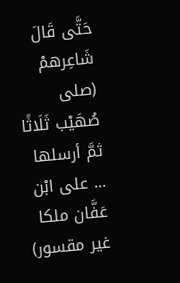حَتَّى قَالَ شَاعِرهمْ
(صلى صُهَيْب ثَلَاثًا ثمَّ أرسلها ... على ابْن عَفَّان ملكا غير مقسور)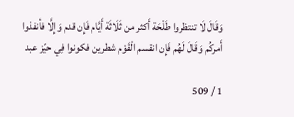وَقَالَ لَا تنتظروا طَلْحَة أَكثر من ثَلَاثَة أَيَّام فَإِن قدم وَإِلَّا فأنفذوا أَمركُم وَقَالَ لَهُم فَإِن انقسم الْقَوْم شطرين فكونوا فِي حيّز عبد

1 / 509